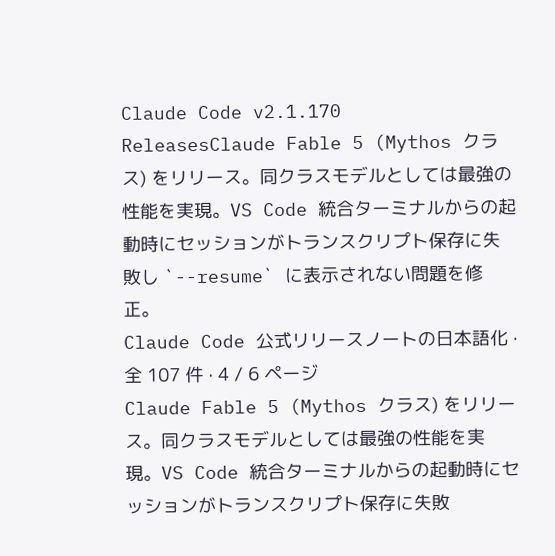Claude Code v2.1.170
ReleasesClaude Fable 5 (Mythos クラス) をリリース。同クラスモデルとしては最強の性能を実現。VS Code 統合ターミナルからの起動時にセッションがトランスクリプト保存に失敗し `--resume` に表示されない問題を修正。
Claude Code 公式リリースノートの日本語化 · 全 107 件 · 4 / 6 ページ
Claude Fable 5 (Mythos クラス) をリリース。同クラスモデルとしては最強の性能を実現。VS Code 統合ターミナルからの起動時にセッションがトランスクリプト保存に失敗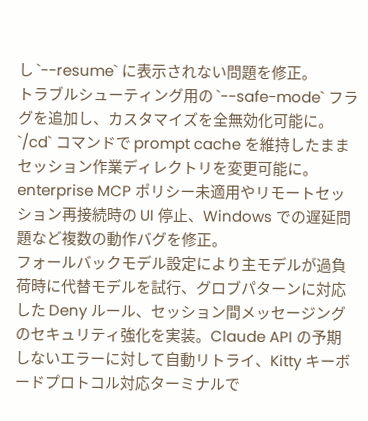し `--resume` に表示されない問題を修正。
トラブルシューティング用の `--safe-mode` フラグを追加し、カスタマイズを全無効化可能に。`/cd` コマンドで prompt cache を維持したままセッション作業ディレクトリを変更可能に。enterprise MCP ポリシー未適用やリモートセッション再接続時の UI 停止、Windows での遅延問題など複数の動作バグを修正。
フォールバックモデル設定により主モデルが過負荷時に代替モデルを試行、グロブパターンに対応した Deny ルール、セッション間メッセージングのセキュリティ強化を実装。Claude API の予期しないエラーに対して自動リトライ、Kitty キーボードプロトコル対応ターミナルで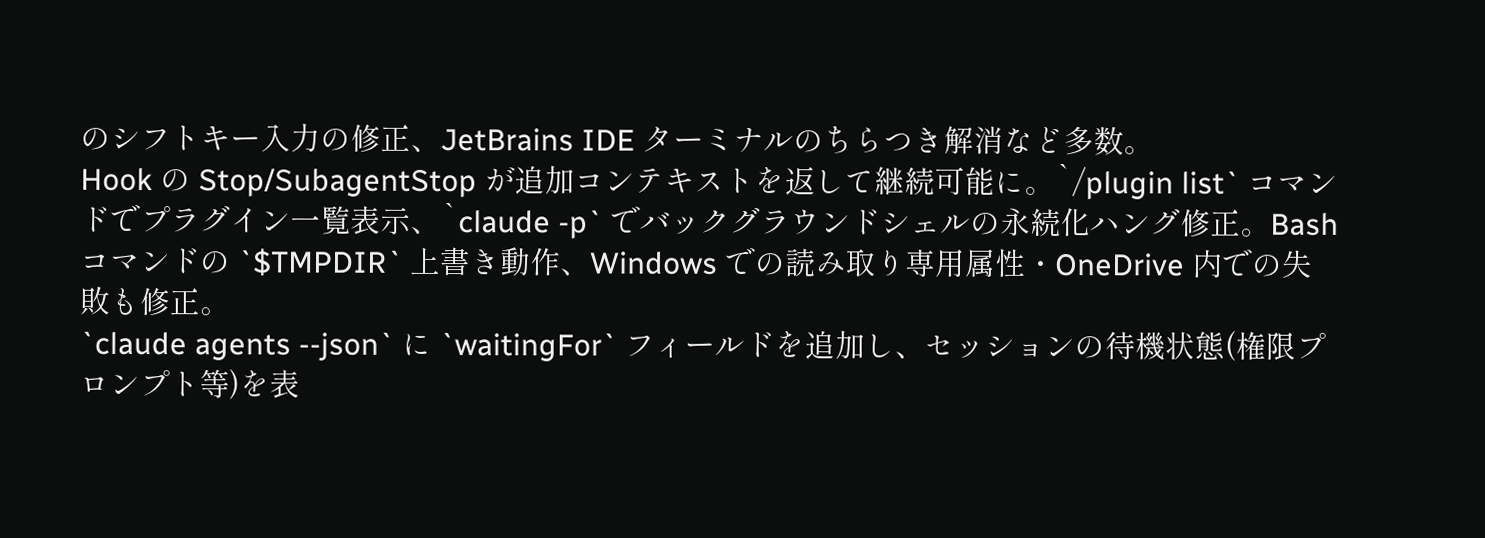のシフトキー入力の修正、JetBrains IDE ターミナルのちらつき解消など多数。
Hook の Stop/SubagentStop が追加コンテキストを返して継続可能に。`/plugin list` コマンドでプラグイン一覧表示、`claude -p` でバックグラウンドシェルの永続化ハング修正。Bash コマンドの `$TMPDIR` 上書き動作、Windows での読み取り専用属性・OneDrive 内での失敗も修正。
`claude agents --json` に `waitingFor` フィールドを追加し、セッションの待機状態(権限プロンプト等)を表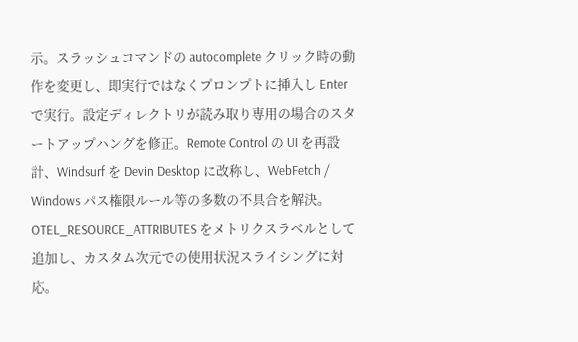示。スラッシュコマンドの autocomplete クリック時の動作を変更し、即実行ではなくプロンプトに挿入し Enter で実行。設定ディレクトリが読み取り専用の場合のスタートアップハングを修正。Remote Control の UI を再設計、Windsurf を Devin Desktop に改称し、WebFetch / Windows パス権限ルール等の多数の不具合を解決。
OTEL_RESOURCE_ATTRIBUTES をメトリクスラベルとして追加し、カスタム次元での使用状況スライシングに対応。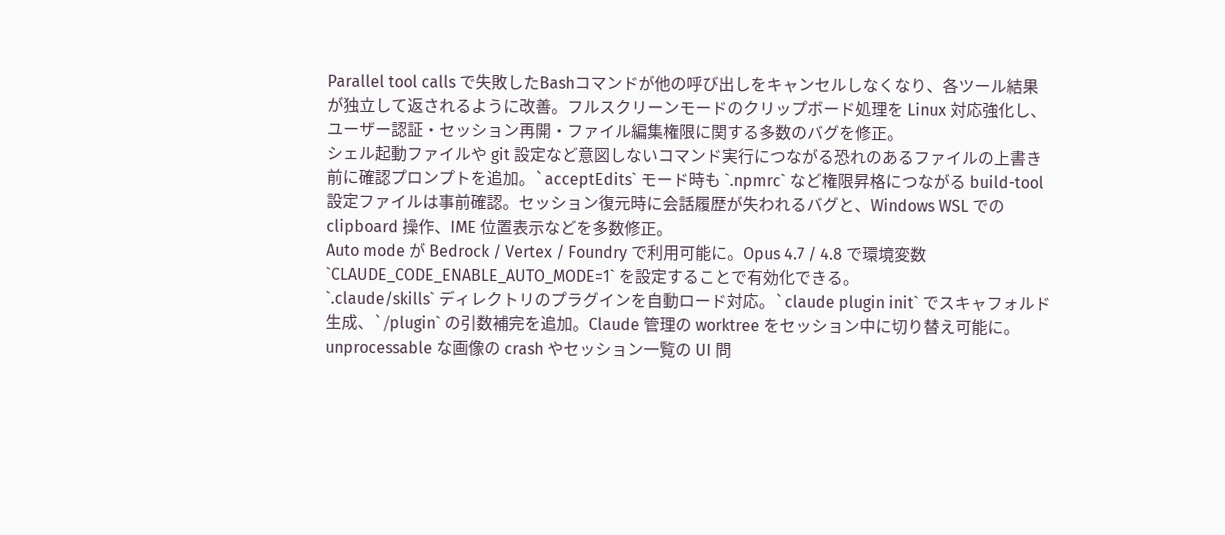Parallel tool calls で失敗したBashコマンドが他の呼び出しをキャンセルしなくなり、各ツール結果が独立して返されるように改善。フルスクリーンモードのクリップボード処理を Linux 対応強化し、ユーザー認証・セッション再開・ファイル編集権限に関する多数のバグを修正。
シェル起動ファイルや git 設定など意図しないコマンド実行につながる恐れのあるファイルの上書き前に確認プロンプトを追加。`acceptEdits` モード時も `.npmrc` など権限昇格につながる build-tool 設定ファイルは事前確認。セッション復元時に会話履歴が失われるバグと、Windows WSL での clipboard 操作、IME 位置表示などを多数修正。
Auto mode が Bedrock / Vertex / Foundry で利用可能に。Opus 4.7 / 4.8 で環境変数 `CLAUDE_CODE_ENABLE_AUTO_MODE=1` を設定することで有効化できる。
`.claude/skills` ディレクトリのプラグインを自動ロード対応。`claude plugin init` でスキャフォルド生成、`/plugin` の引数補完を追加。Claude 管理の worktree をセッション中に切り替え可能に。unprocessable な画像の crash やセッション一覧の UI 問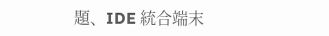題、IDE 統合端末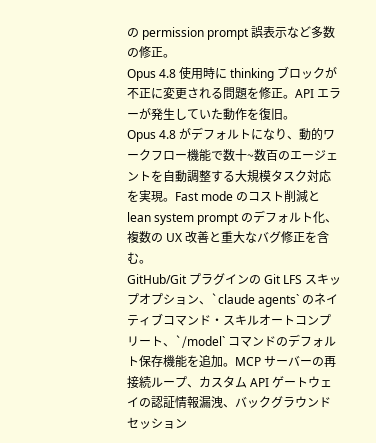の permission prompt 誤表示など多数の修正。
Opus 4.8 使用時に thinking ブロックが不正に変更される問題を修正。API エラーが発生していた動作を復旧。
Opus 4.8 がデフォルトになり、動的ワークフロー機能で数十~数百のエージェントを自動調整する大規模タスク対応を実現。Fast mode のコスト削減と lean system prompt のデフォルト化、複数の UX 改善と重大なバグ修正を含む。
GitHub/Git プラグインの Git LFS スキップオプション、`claude agents` のネイティブコマンド・スキルオートコンプリート、`/model` コマンドのデフォルト保存機能を追加。MCP サーバーの再接続ループ、カスタム API ゲートウェイの認証情報漏洩、バックグラウンドセッション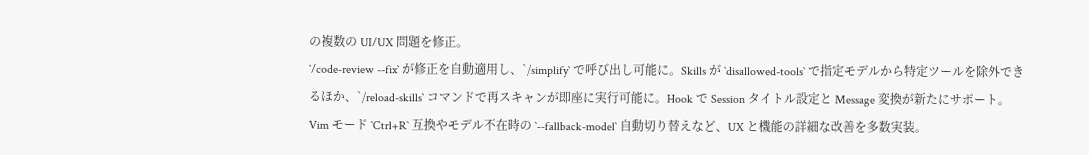の複数の UI/UX 問題を修正。
`/code-review --fix` が修正を自動適用し、`/simplify` で呼び出し可能に。Skills が `disallowed-tools` で指定モデルから特定ツールを除外できるほか、`/reload-skills` コマンドで再スキャンが即座に実行可能に。Hook で Session タイトル設定と Message 変換が新たにサポート。Vim モード `Ctrl+R` 互換やモデル不在時の `--fallback-model` 自動切り替えなど、UX と機能の詳細な改善を多数実装。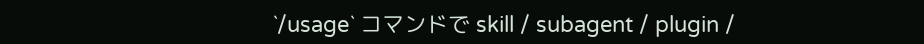`/usage` コマンドで skill / subagent / plugin /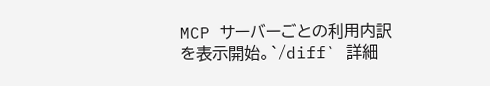MCP サーバーごとの利用内訳を表示開始。`/diff` 詳細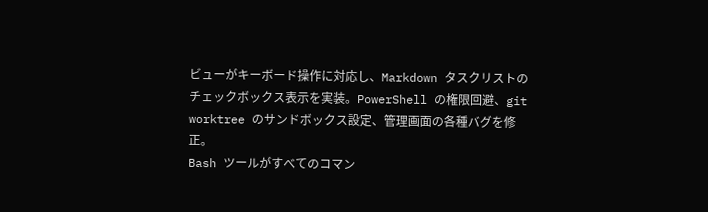ビューがキーボード操作に対応し、Markdown タスクリストのチェックボックス表示を実装。PowerShell の権限回避、git worktree のサンドボックス設定、管理画面の各種バグを修正。
Bash ツールがすべてのコマン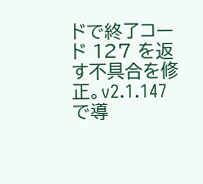ドで終了コード 127 を返す不具合を修正。v2.1.147 で導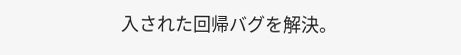入された回帰バグを解決。